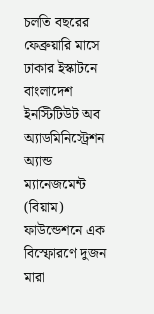চলতি বছরের ফেব্রুয়ারি মাসে ঢাকার ইস্কাটনে বাংলাদেশ ইনস্টিটিউট অব অ্যাডমিনিস্ট্রেশন অ্যান্ড ম্যানেজমেন্ট (বিয়াম) ফাউন্ডেশনে এক বিস্ফোরণে দুজন মারা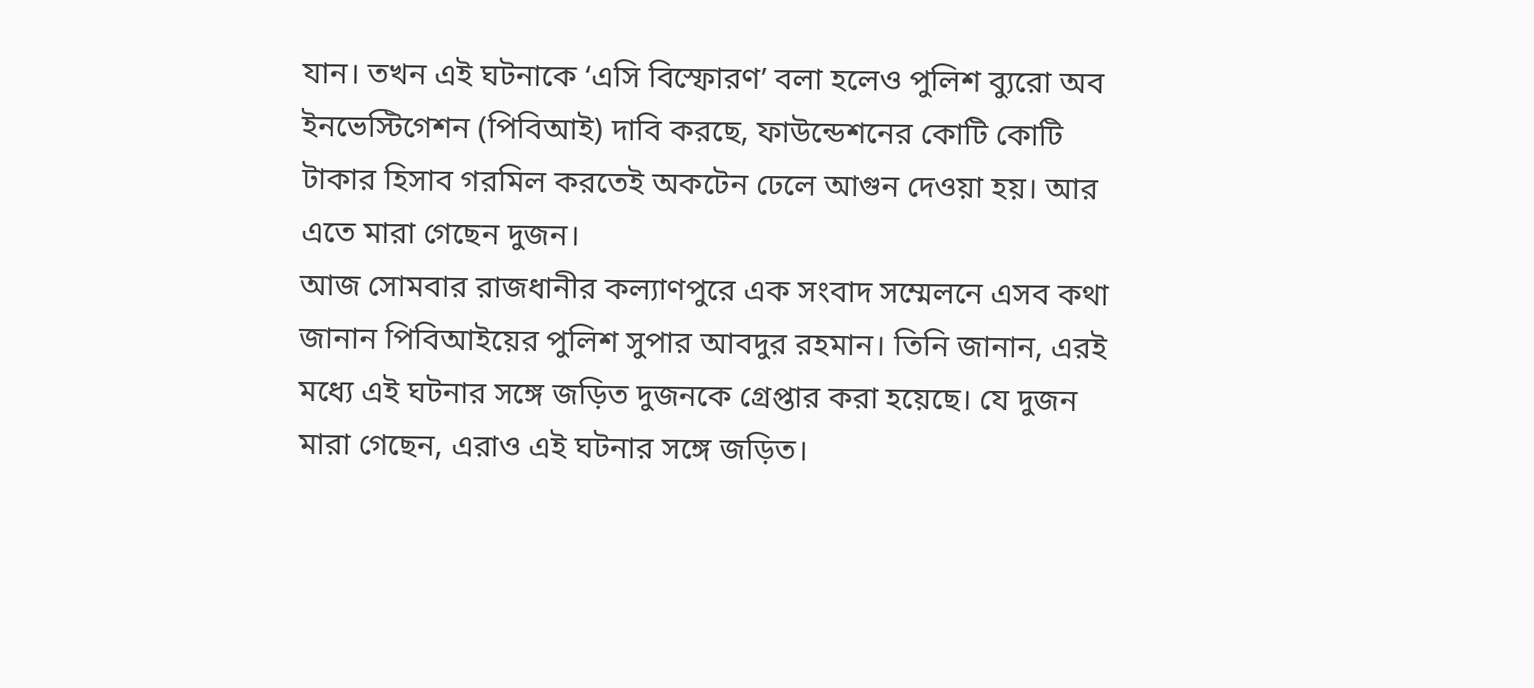যান। তখন এই ঘটনাকে ‘এসি বিস্ফোরণ’ বলা হলেও পুলিশ ব্যুরো অব ইনভেস্টিগেশন (পিবিআই) দাবি করছে, ফাউন্ডেশনের কোটি কোটি টাকার হিসাব গরমিল করতেই অকটেন ঢেলে আগুন দেওয়া হয়। আর এতে মারা গেছেন দুজন।
আজ সোমবার রাজধানীর কল্যাণপুরে এক সংবাদ সম্মেলনে এসব কথা জানান পিবিআইয়ের পুলিশ সুপার আবদুর রহমান। তিনি জানান, এরই মধ্যে এই ঘটনার সঙ্গে জড়িত দুজনকে গ্রেপ্তার করা হয়েছে। যে দুজন মারা গেছেন, এরাও এই ঘটনার সঙ্গে জড়িত।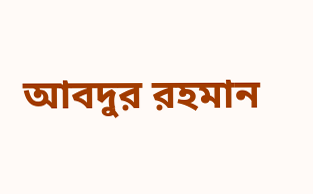আবদুর রহমান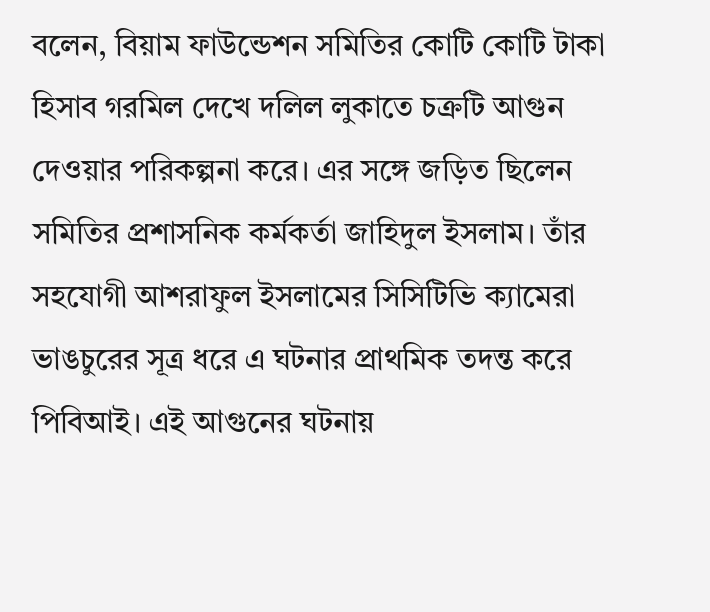বলেন, বিয়াম ফাউন্ডেশন সমিতির কোটি কোটি টাকা হিসাব গরমিল দেখে দলিল লুকাতে চক্রটি আগুন দেওয়ার পরিকল্পনা করে। এর সঙ্গে জড়িত ছিলেন সমিতির প্রশাসনিক কর্মকর্তা জাহিদুল ইসলাম। তাঁর সহযোগী আশরাফুল ইসলামের সিসিটিভি ক্যামেরা ভাঙচুরের সূত্র ধরে এ ঘটনার প্রাথমিক তদন্ত করে পিবিআই। এই আগুনের ঘটনায়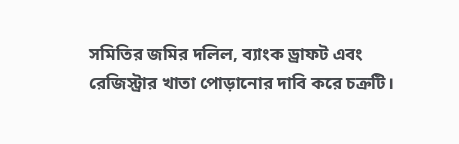সমিতির জমির দলিল, ব্যাংক ড্রাফট এবং রেজিস্ট্রার খাতা পোড়ানোর দাবি করে চক্রটি।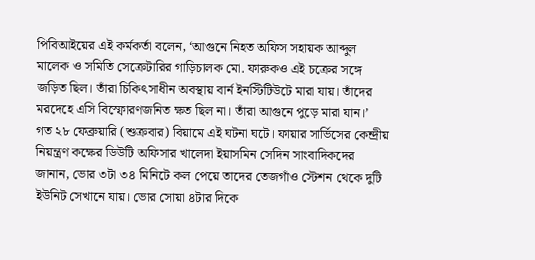পিবিআইয়ের এই কর্মকর্তা বলেন, ‘আগুনে নিহত অফিস সহায়ক আব্দুল মালেক ও সমিতি সেক্রেটারির গাড়িচালক মো. ফারুকও এই চক্রের সঙ্গে জড়িত ছিল। তাঁরা চিকিৎসাধীন অবস্থায় বার্ন ইনস্টিটিউটে মারা যায়। তাঁদের মরদেহে এসি বিস্ফোরণজনিত ক্ষত ছিল না। তাঁরা আগুনে পুড়ে মারা যান।’
গত ২৮ ফেব্রুয়ারি (শুক্রবার) বিয়ামে এই ঘটনা ঘটে। ফায়ার সার্ভিসের কেন্দ্রীয় নিয়ন্ত্রণ কক্ষের ডিউটি অফিসার খালেদা ইয়াসমিন সেদিন সাংবাদিকদের জানান, ভোর ৩টা ৩৪ মিনিটে কল পেয়ে তাদের তেজগাঁও স্টেশন থেকে দুটি ইউনিট সেখানে যায়। ভোর সোয়া ৪টার দিকে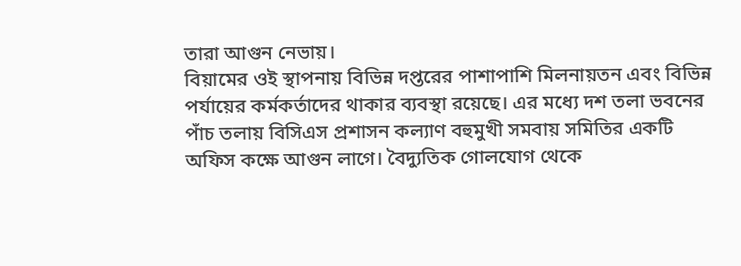তারা আগুন নেভায়।
বিয়ামের ওই স্থাপনায় বিভিন্ন দপ্তরের পাশাপাশি মিলনায়তন এবং বিভিন্ন পর্যায়ের কর্মকর্তাদের থাকার ব্যবস্থা রয়েছে। এর মধ্যে দশ তলা ভবনের পাঁচ তলায় বিসিএস প্রশাসন কল্যাণ বহুমুখী সমবায় সমিতির একটি অফিস কক্ষে আগুন লাগে। বৈদ্যুতিক গোলযোগ থেকে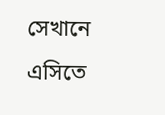সেখানে এসিতে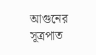আগুনের সূত্রপাত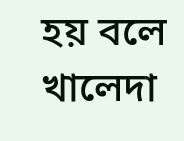হয় বলে খালেদা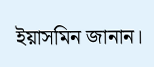ইয়াসমিন জানান।